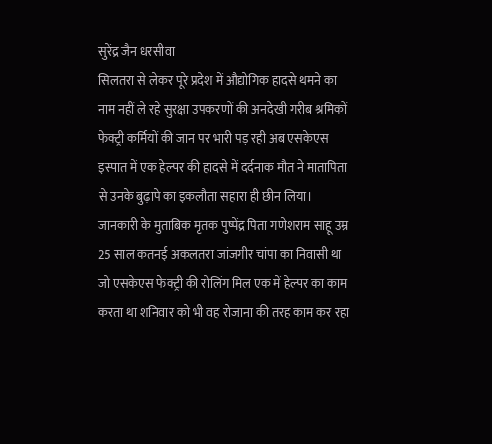सुरेंद्र जैन धरसीवा
सिलतरा से लेकर पूरे प्रदेश में औद्योगिक हादसे थमने का नाम नहीं ले रहे सुरक्षा उपकरणों की अनदेखी गरीब श्रमिकों फेक्ट्री कर्मियों की जान पर भारी पड़ रही अब एसकेएस इस्पात में एक हेल्पर की हादसे में दर्दनाक मौत ने मातापिता से उनके बुढ़ापे का इकलौता सहारा ही छीन लिया।
जानकारी के मुताबिक मृतक पुष्पेंद्र पिता गणेशराम साहू उम्र 25 साल कतनई अकलतरा जांजगीर चांपा का निवासी था जो एसकेएस फेक्ट्री की रोलिंग मिल एक में हेल्पर का काम करता था शनिवार को भी वह रोजाना की तरह काम कर रहा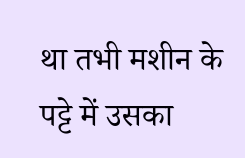था तभी मशीन के पट्टे में उसका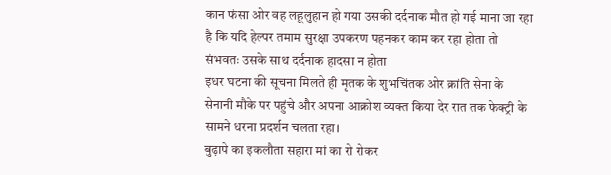कान फंसा ओर वह लहूलुहान हो गया उसकी दर्दनाक मौत हो गई माना जा रहा है कि यदि हेल्पर तमाम सुरक्षा उपकरण पहनकर काम कर रहा होता तो संभवतः उसके साथ दर्दनाक हादसा न होता
इधर घटना की सूचना मिलते ही मृतक के शुभचिंतक ओर क्रांति सेना के सेनानी मौके पर पहुंचे और अपना आक्रोश व्यक्त किया देर रात तक फेक्ट्री के सामने धरना प्रदर्शन चलता रहा।
बुढ़ापे का इकलौता सहारा मां का रो रोकर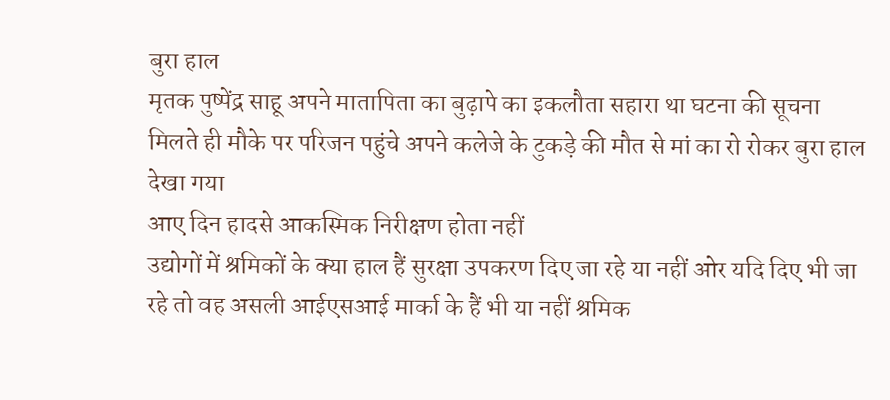बुरा हाल
मृतक पुष्पेंद्र साहू अपने मातापिता का बुढ़ापे का इकलौता सहारा था घटना की सूचना मिलते ही मौके पर परिजन पहुंचे अपने कलेजे के टुकड़े की मौत से मां का रो रोकर बुरा हाल देखा गया
आए दिन हादसे आकस्मिक निरीक्षण होता नहीं
उद्योगों में श्रमिकों के क्या हाल हैं सुरक्षा उपकरण दिए जा रहे या नहीं ओर यदि दिए भी जा रहे तो वह असली आईएसआई मार्का के हैं भी या नहीं श्रमिक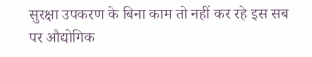सुरक्षा उपकरण के बिना काम तो नहीं कर रहे इस सब पर औद्योगिक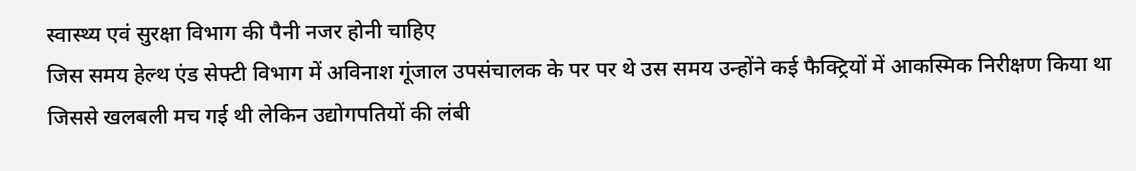स्वास्थ्य एवं सुरक्षा विभाग की पैनी नजर होनी चाहिए
जिस समय हेल्थ एंड सेफ्टी विभाग में अविनाश गूंजाल उपसंचालक के पर पर थे उस समय उन्होंने कई फैक्ट्रियों में आकस्मिक निरीक्षण किया था जिससे खलबली मच गई थी लेकिन उद्योगपतियों की लंबी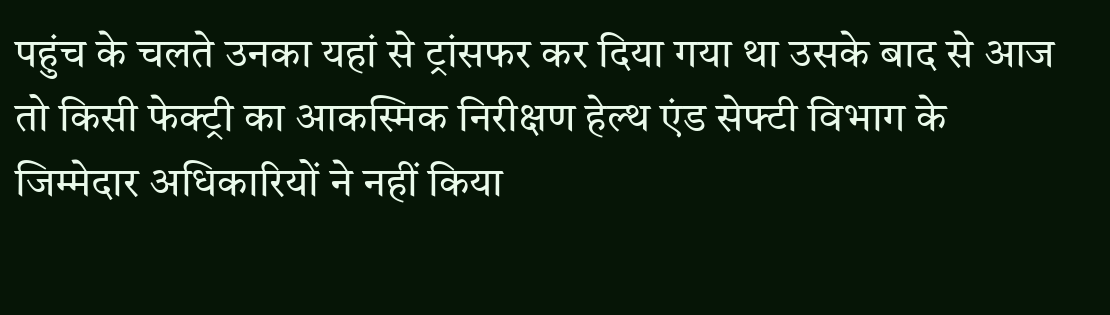पहुंच के चलते उनका यहां से ट्रांसफर कर दिया गया था उसके बाद से आज तो किसी फेक्ट्री का आकस्मिक निरीक्षण हेल्थ एंड सेफ्टी विभाग के जिम्मेदार अधिकारियों ने नहीं किया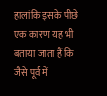हालांकि इसके पीछे एक कारण यह भी बताया जाता हैं कि जैसे पूर्व में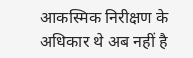आकस्मिक निरीक्षण के अधिकार थे अब नहीं है